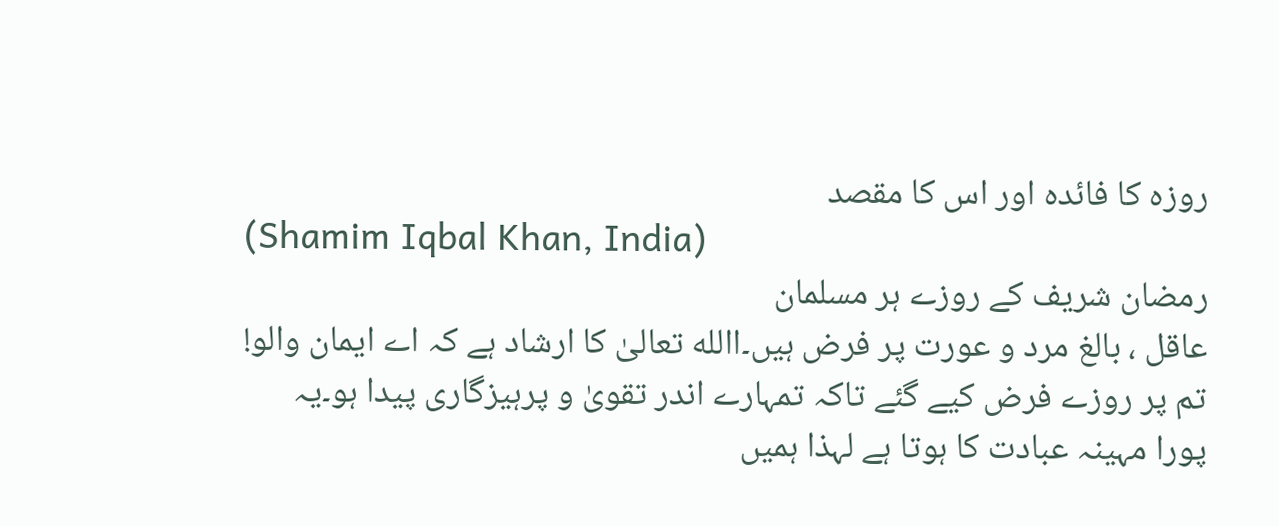روزہ کا فائدہ اور اس کا مقصد
(Shamim Iqbal Khan, India)
رمضان شریف کے روزے ہر مسلمان
عاقل ، بالغ مرد و عورت پر فرض ہیں۔االله تعالیٰ کا ارشاد ہے کہ اے ایمان والو!
تم پر روزے فرض کیے گئے تاکہ تمہارے اندر تقویٰ و پرہیزگاری پیدا ہو۔یہ
پورا مہینہ عبادت کا ہوتا ہے لہذا ہمیں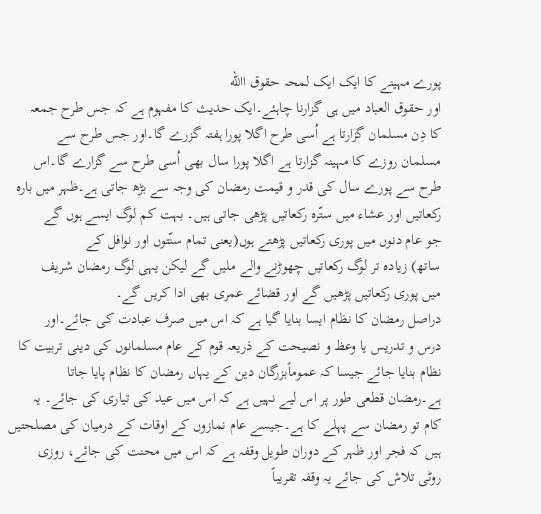پورے مہینے کا ایک ایک لمحہ حقوق االله
اور حقوق العباد میں ہی گزارنا چاہئے۔ایک حدیث کا مفہوم ہے کہ جس طرح جمعہ
کا دِن مسلمان گزارتا ہے اُسی طرح اگلا پورا ہفتہ گزرے گا۔اور جس طرح سے
مسلمان روزے کا مہینہ گزارتا ہے اگلا پورا سال بھی اُسی طرح سے گزارے گا۔اس
طرح سے پورے سال کی قدر و قیمت رمضان کی وجہ سے بڑھ جاتی ہے۔ظہر میں بارہ
رکعاتیں اور عشاء میں ستّرہ رکعاتیں پڑھی جاتی ہیں۔ بہت کم لوگ ایسے ہوں گے
جو عام دنوں میں پوری رکعاتیں پڑھتے ہوں(یعنی تمام سنّتوں اور نوافل کے
ساتھ) زیادہ تر لوگ رکعاتیں چھوڑنے والے ملیں گے لیکن یہی لوگ رمضان شریف
میں پوری رکعاتیں پڑھیں گے اور قضائے عمری بھی ادا کریں گے۔
دراصل رمضان کا نظام ایسا بنایا گیا ہے کہ اس میں صرف عبادت کی جائے۔اور
درس و تدریس یا وعظ و نصیحت کے ذریعہ قوم کے عام مسلمانوں کی دینی تربیت کا
نظام بنایا جائے جیسا کہ عموماًبزرگان دین کے یہاں رمضان کا نظام پایا جاتا
ہے۔رمضان قطعی طور پر اس لیے نہیں ہے کہ اس میں عید کی تیاری کی جائے۔ یہ
کام تو رمضان سے پہلے کا ہے۔جیسے عام نمازوں کے اوقات کے درمیان کی مصلحتیں
ہیں کہ فجر اور ظہر کے دوران طویل وقفہ ہے کہ اس میں محنت کی جائے، روزی
روٹی تلاش کی جائے یہ وقفہ تقریباً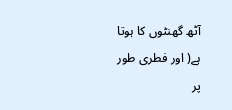آٹھ گھنٹوں کا ہوتا ہے( اور فطری طور پر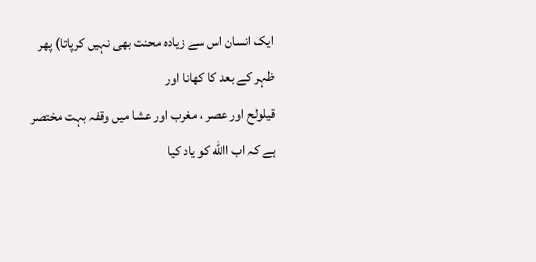ایک انسان اس سے زیادہ محنت بھی نہیں کرپاتا) پھر ظہر کے بعد کا کھانا اور
قیلولح اور عصر ، مغرب اور عشا میں وقفہ بہت مختصر ہے کہ اب االله کو یاد کیا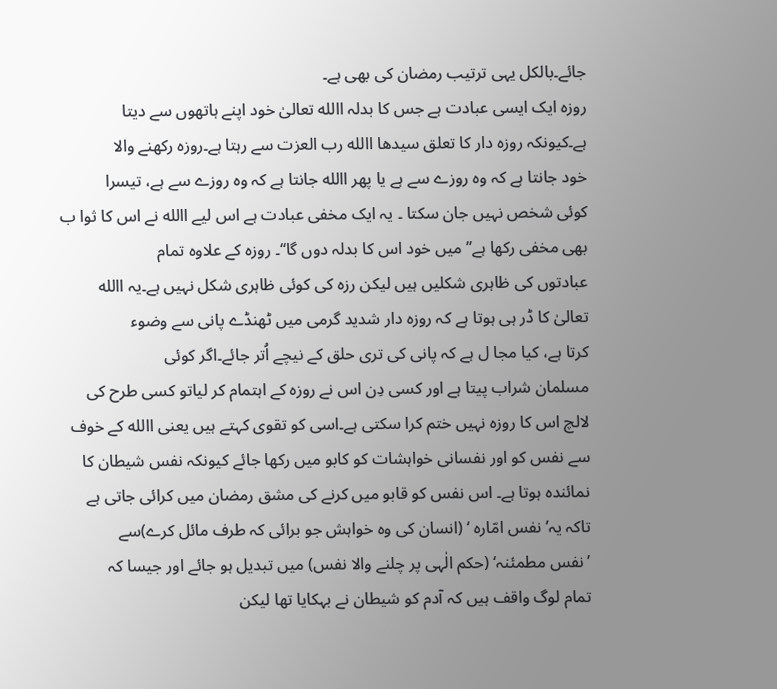جائے۔بالکل یہی ترتیب رمضان کی بھی ہے۔
روزہ ایک ایسی عبادت ہے جس کا بدلہ االله تعالیٰ خود اپنے ہاتھوں سے دیتا
ہے۔کیونکہ روزہ دار کا تعلق سیدھا االله رب العزت سے رہتا ہے۔روزہ رکھنے والا
خود جانتا ہے کہ وہ روزے سے ہے یا پھر االله جانتا ہے کہ وہ روزے سے ہے، تیسرا
کوئی شخص نہیں جان سکتا ۔ یہ ایک مخفی عبادت ہے اس لیے االله نے اس کا ثوا ب
بھی مخفی رکھا ہے’’میں خود اس کا بدلہ دوں گا‘‘۔ روزہ کے علاوہ تمام
عبادتوں کی ظاہری شکلیں ہیں لیکن رزہ کی کوئی ظاہری شکل نہیں ہے۔یہ االله
تعالیٰ کا ڈر ہی ہوتا ہے کہ روزہ دار شدید گرمی میں ٹھنڈے پانی سے وضوء
کرتا ہے، کیا مجا ل ہے کہ پانی کی تری حلق کے نیچے اُتر جائے۔اگر کوئی
مسلمان شراب پیتا ہے اور کسی دِن اس نے روزہ کے اہتمام کر لیاتو کسی طرح کی
لالچ اس کا روزہ نہیں ختم کرا سکتی ہے۔اسی کو تقوی کہتے ہیں یعنی االله کے خوف
سے نفس کو اور نفسانی خواہشات کو کابو میں رکھا جائے کیونکہ نفس شیطان کا
نمائندہ ہوتا ہے۔ اس نفس کو قابو میں کرنے کی مشق رمضان میں کرائی جاتی ہے
تاکہ یہ’ نفس امّارہ ‘ (انسان کی وہ خواہش جو برائی کہ طرف مائل کرے)سے
’نفس مطمئنہ‘ (حکم الٰہی پر چلنے والا نفس) میں تبدیل ہو جائے اور جیسا کہ
تمام لوگ واقف ہیں کہ آدم کو شیطان نے بہکایا تھا لیکن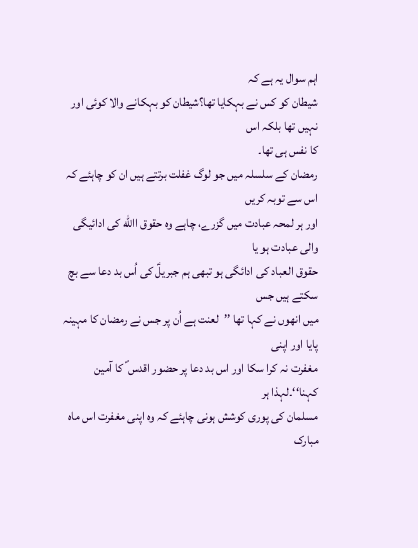اہم سوال یہ ہے کہ
شیطان کو کس نے بہکایا تھا؟شیطان کو بہکانے والا کوئی اور نہیں تھا بلکہ اس
کا نفس ہی تھا۔
رمضان کے سلسلہ میں جو لوگ غفلت برتتے ہیں ان کو چاہئے کہ اس سے توبہ کریں
اور ہر لمحہ عبادت میں گزرے، چاہے وہ حقوق االله کی ادائیگی والی عبادت ہو یا
حقوق العباد کی ادائگی ہو تبھی ہم جبریلؑ کی اُس بد دعا سے بچ سکتے ہیں جس
میں انھوں نے کہا تھا ’’لعنت ہے اُن پر جس نے رمضان کا مہینہ پایا اور اپنی
مغفرت نہ کرا سکا اور اس بد دعا پر حضور اقدس ؐ کا آمین کہنا‘‘۔لہذا ہر
مسلمان کی پوری کوشش ہونی چاہئے کہ وہ اپنی مغفرت اس ماہ مبارک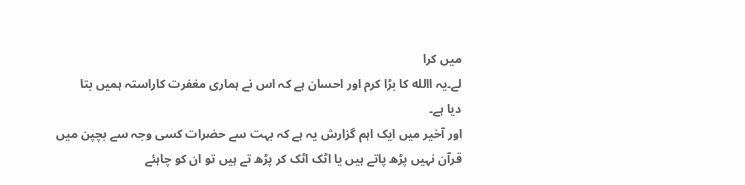میں کرا
لے۔یہ االله کا بڑا کرم اور احسان ہے کہ اس نے ہماری مغفرت کاراستہ ہمیں بتا
دیا ہے۔
اور آخیر میں ایک اہم گزارش یہ ہے کہ بہت سے حضرات کسی وجہ سے بچپن میں
قرآن نہیں پڑھ پاتے ہیں یا اٹک اٹک کر پڑھ تے ہیں تو ان کو چاہئے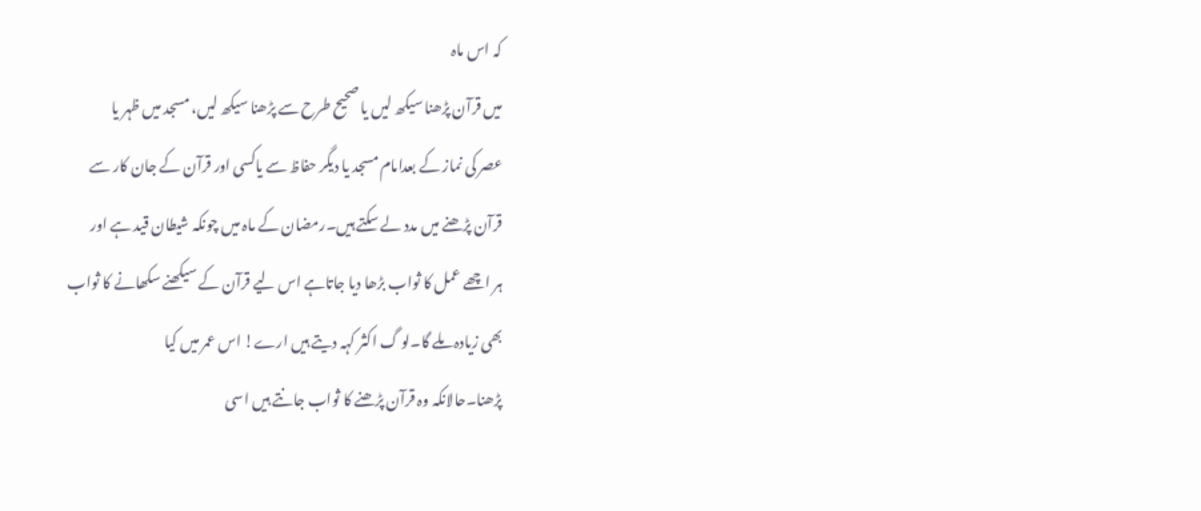کہ اس ماہ
میں قرآن پڑھنا سیکھ لیں یا صحیح طرح سے پڑھنا سیکھ لیں، مسجد میں ظہر یا
عصر کی نماز کے بعدامام مسجد یا دیگر حفاظ سے یاکسی اور قرآن کے جان کار سے
قرآن پڑھنے میں مدد لے سکتے ہیں۔رمضان کے ماہ میں چونکہ شیطان قید ہے اور
ہر اچھے عمل کا ثواب بڑھا دیا جاتاہے اس لیے قرآن کے سیکھنے سکھانے کا ثواب
بھی زیادہ ملے گا۔لو گ اکثر کہہ دیتے ہیں ارے! اس عمر میں کیا
پڑھنا۔حالانکہ وہ قرآن پڑھنے کا ثواب جانتے ہیں اسی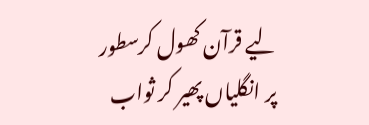لیے قرآن کھول کرسطور
پر انگلیاں پھیر کر ثواب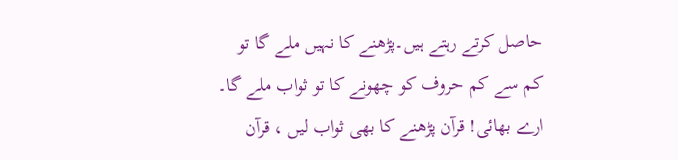حاصل کرتے رہتے ہیں۔پڑھنے کا نہیں ملے گا تو
کم سے کم حروف کو چھونے کا تو ثواب ملے گا۔
ارے بھائی! قرآن پڑھنے کا بھی ثواب لیں ، قرآن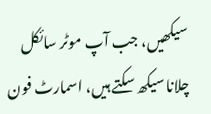سیکھیں، جب آپ موٹر سائکل
چلانا سیکھ سکتے ہیں، اسمارٹ فون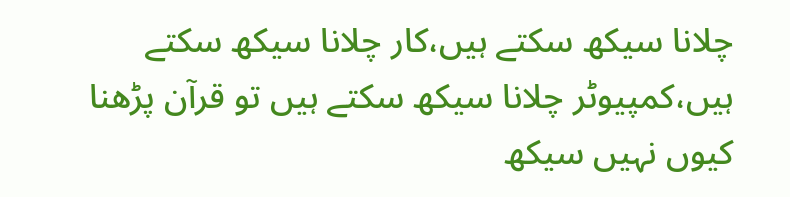چلانا سیکھ سکتے ہیں،کار چلانا سیکھ سکتے
ہیں،کمپیوٹر چلانا سیکھ سکتے ہیں تو قرآن پڑھنا کیوں نہیں سیکھ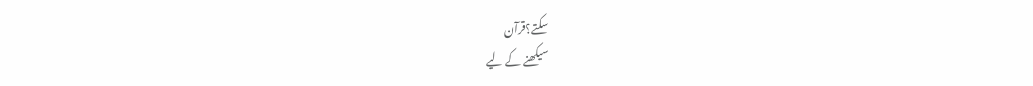سکتے؟قرآن
سیکھنے کے لیے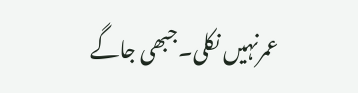عمرنہیں نکلی۔جبھی جاگے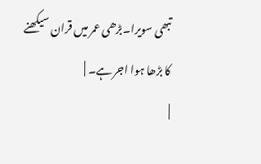تبھی سویرا۔بڑھی عمر میں قران سیکھنے
کا بڑھا ہوا اجر ہے۔ |
|